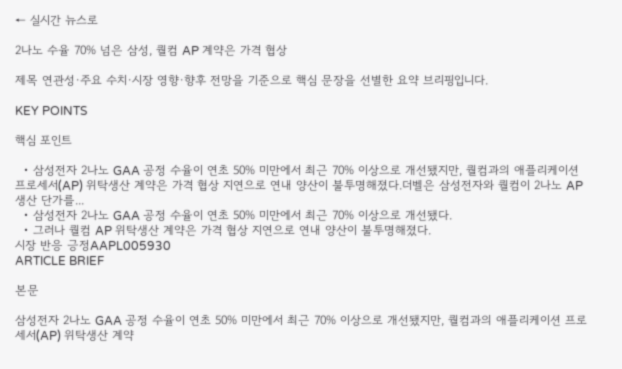← 실시간 뉴스로

2나노 수율 70% 넘은 삼성, 퀄컴 AP 계약은 가격 협상

제목 연관성·주요 수치·시장 영향·향후 전망을 기준으로 핵심 문장을 선별한 요약 브리핑입니다.

KEY POINTS

핵심 포인트

  • 삼성전자 2나노 GAA 공정 수율이 연초 50% 미만에서 최근 70% 이상으로 개선됐지만, 퀄컴과의 애플리케이션 프로세서(AP) 위탁생산 계약은 가격 협상 지연으로 연내 양산이 불투명해졌다.더벨은 삼성전자와 퀄컴이 2나노 AP 생산 단가를...
  • 삼성전자 2나노 GAA 공정 수율이 연초 50% 미만에서 최근 70% 이상으로 개선됐다.
  • 그러나 퀄컴 AP 위탁생산 계약은 가격 협상 지연으로 연내 양산이 불투명해졌다.
시장 반응 긍정AAPL005930
ARTICLE BRIEF

본문

삼성전자 2나노 GAA 공정 수율이 연초 50% 미만에서 최근 70% 이상으로 개선됐지만, 퀄컴과의 애플리케이션 프로세서(AP) 위탁생산 계약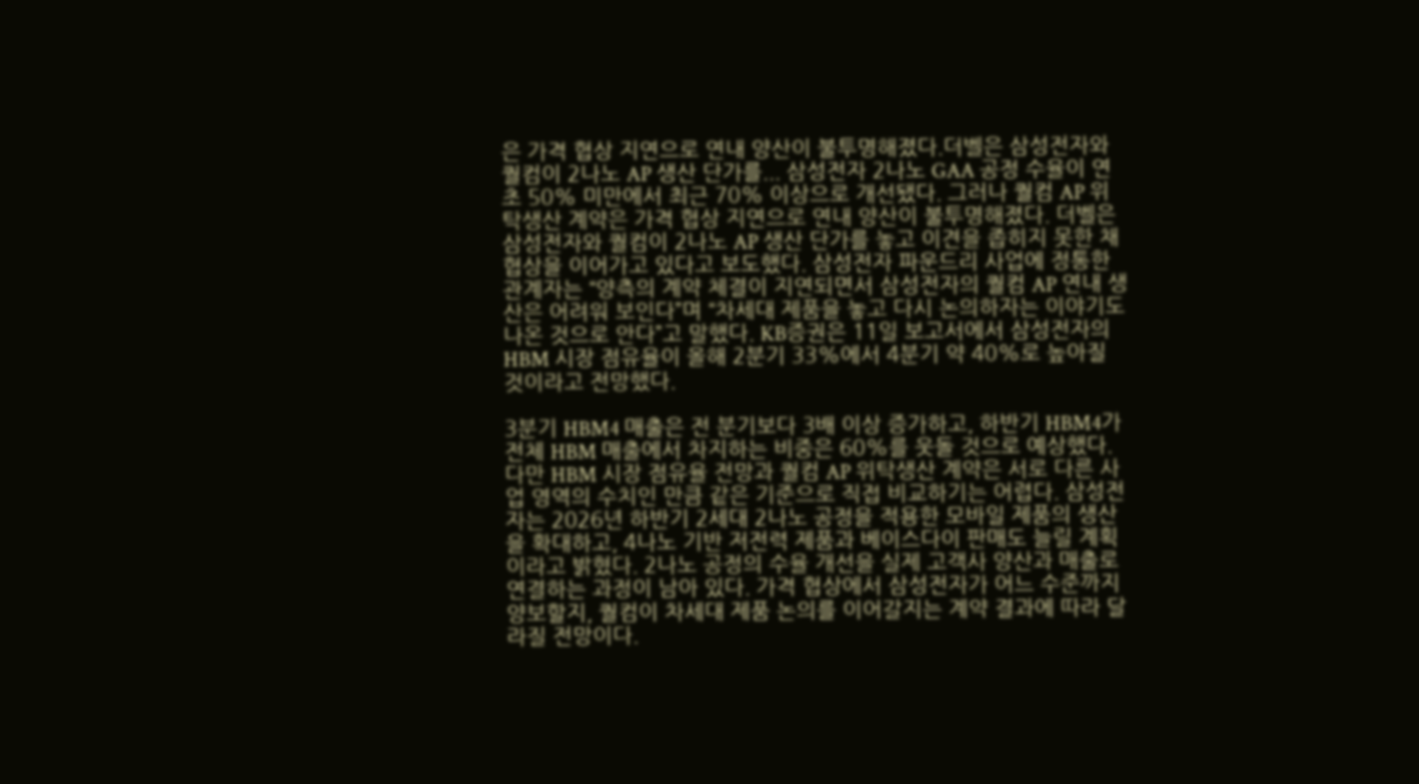은 가격 협상 지연으로 연내 양산이 불투명해졌다.더벨은 삼성전자와 퀄컴이 2나노 AP 생산 단가를... 삼성전자 2나노 GAA 공정 수율이 연초 50% 미만에서 최근 70% 이상으로 개선됐다. 그러나 퀄컴 AP 위탁생산 계약은 가격 협상 지연으로 연내 양산이 불투명해졌다. 더벨은 삼성전자와 퀄컴이 2나노 AP 생산 단가를 놓고 이견을 좁히지 못한 채 협상을 이어가고 있다고 보도했다. 삼성전자 파운드리 사업에 정통한 관계자는 “양측의 계약 체결이 지연되면서 삼성전자의 퀄컴 AP 연내 생산은 어려워 보인다”며 “차세대 제품을 놓고 다시 논의하자는 이야기도 나온 것으로 안다”고 말했다. KB증권은 11일 보고서에서 삼성전자의 HBM 시장 점유율이 올해 2분기 33%에서 4분기 약 40%로 높아질 것이라고 전망했다.

3분기 HBM4 매출은 전 분기보다 3배 이상 증가하고, 하반기 HBM4가 전체 HBM 매출에서 차지하는 비중은 60%를 웃돌 것으로 예상했다. 다만 HBM 시장 점유율 전망과 퀄컴 AP 위탁생산 계약은 서로 다른 사업 영역의 수치인 만큼 같은 기준으로 직접 비교하기는 어렵다. 삼성전자는 2026년 하반기 2세대 2나노 공정을 적용한 모바일 제품의 생산을 확대하고, 4나노 기반 저전력 제품과 베이스다이 판매도 늘릴 계획이라고 밝혔다. 2나노 공정의 수율 개선을 실제 고객사 양산과 매출로 연결하는 과정이 남아 있다. 가격 협상에서 삼성전자가 어느 수준까지 양보할지, 퀄컴이 차세대 제품 논의를 이어갈지는 계약 결과에 따라 달라질 전망이다.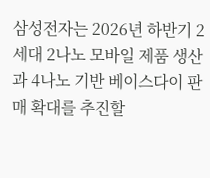삼성전자는 2026년 하반기 2세대 2나노 모바일 제품 생산과 4나노 기반 베이스다이 판매 확대를 추진할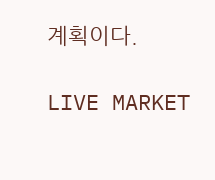계획이다.

LIVE MARKET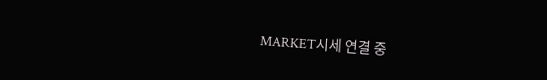MARKET시세 연결 중